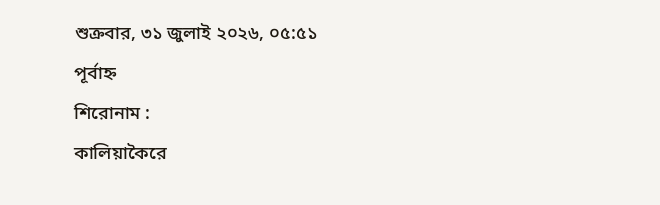শুক্রবার, ৩১ জুলাই ২০২৬, ০৫:৫১ পূর্বাহ্ন
শিরোনাম :
কালিয়াকৈরে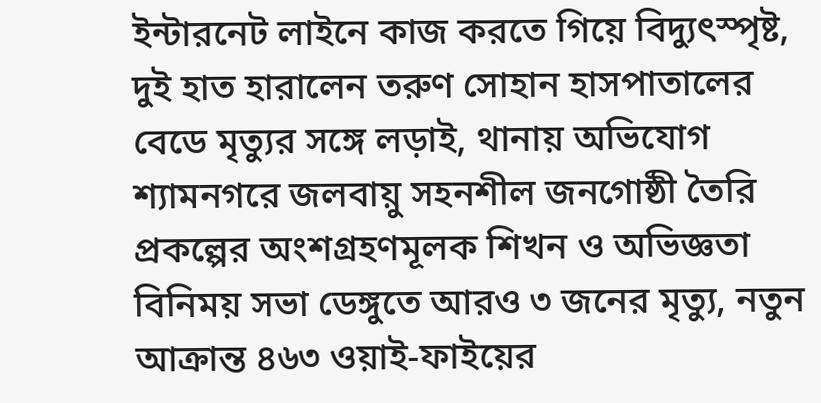ইন্টারনেট লাইনে কাজ করতে গিয়ে বিদ্যুৎস্পৃষ্ট, দুই হাত হারালেন তরুণ সোহান হাসপাতালের বেডে মৃত্যুর সঙ্গে লড়াই, থানায় অভিযোগ শ্যামনগরে জলবায়ু সহনশীল জনগোষ্ঠী তৈরি প্রকল্পের অংশগ্রহণমূলক শিখন ও অভিজ্ঞতা বিনিময় সভা ডেঙ্গুতে আরও ৩ জনের মৃত্যু, নতুন আক্রান্ত ৪৬৩ ওয়াই-ফাইয়ের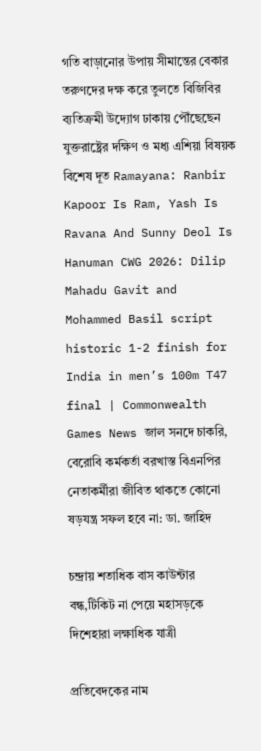গতি বাড়ানোর উপায় সীমান্তের বেকার তরুণদের দক্ষ করে তুলতে বিজিবির ব্যতিক্রমী উদ্যোগ ঢাকায় পৌঁছেছেন যুক্তরাষ্ট্রের দক্ষিণ ও মধ্য এশিয়া বিষয়ক বিশেষ দূত Ramayana: Ranbir Kapoor Is Ram, Yash Is Ravana And Sunny Deol Is Hanuman CWG 2026: Dilip Mahadu Gavit and Mohammed Basil script historic 1-2 finish for India in men’s 100m T47 final | Commonwealth Games News জাল সনদে চাকরি, বেরোবি কর্মকর্তা বরখাস্ত বিএনপির নেতাকর্মীরা জীবিত থাকতে কোনো ষড়যন্ত্র সফল হবে না: ডা. জাহিদ

চন্দ্রায় শতাধিক বাস কাউন্টার বন্ধ,টিকিট না পেয়ে মহাসড়কে দিশেহারা লক্ষাধিক যাত্রী

প্রতিবেদকের নাম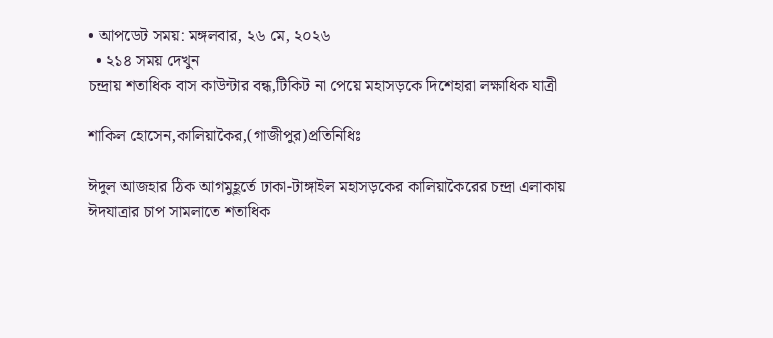• আপডেট সময়: মঙ্গলবার, ২৬ মে, ২০২৬
  • ২১৪ সময় দেখুন
চন্দ্রায় শতাধিক বাস কাউন্টার বন্ধ,টিকিট না পেয়ে মহাসড়কে দিশেহারা লক্ষাধিক যাত্রী

শাকিল হোসেন,কালিয়াকৈর,(গাজীপুর)প্রতিনিধিঃ

ঈদুল আজহার ঠিক আগমুহূর্তে ঢাকা-টাঙ্গাইল মহাসড়কের কালিয়াকৈরের চন্দ্রা এলাকায় ঈদযাত্রার চাপ সামলাতে শতাধিক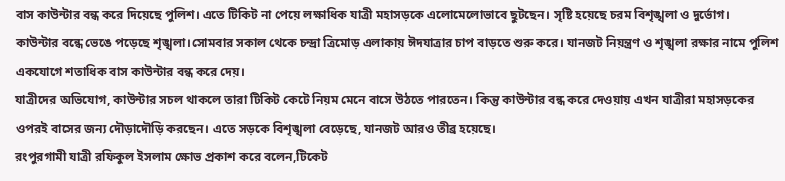বাস কাউন্টার বন্ধ করে দিয়েছে পুলিশ। এতে টিকিট না পেয়ে লক্ষাধিক যাত্রী মহাসড়কে এলোমেলোভাবে ছুটছেন। সৃষ্টি হয়েছে চরম বিশৃঙ্খলা ও দুর্ভোগ।
কাউন্টার বন্ধে ভেঙে পড়েছে শৃঙ্খলা।সোমবার সকাল থেকে চন্দ্রা ত্রিমোড় এলাকায় ঈদযাত্রার চাপ বাড়তে শুরু করে। যানজট নিয়ন্ত্রণ ও শৃঙ্খলা রক্ষার নামে পুলিশ একযোগে শতাধিক বাস কাউন্টার বন্ধ করে দেয়।
যাত্রীদের অভিযোগ, কাউন্টার সচল থাকলে তারা টিকিট কেটে নিয়ম মেনে বাসে উঠতে পারতেন। কিন্তু কাউন্টার বন্ধ করে দেওয়ায় এখন যাত্রীরা মহাসড়কের ওপরই বাসের জন্য দৌড়াদৌড়ি করছেন। এতে সড়কে বিশৃঙ্খলা বেড়েছে, যানজট আরও তীব্র হয়েছে।
রংপুরগামী যাত্রী রফিকুল ইসলাম ক্ষোভ প্রকাশ করে বলেন,টিকেট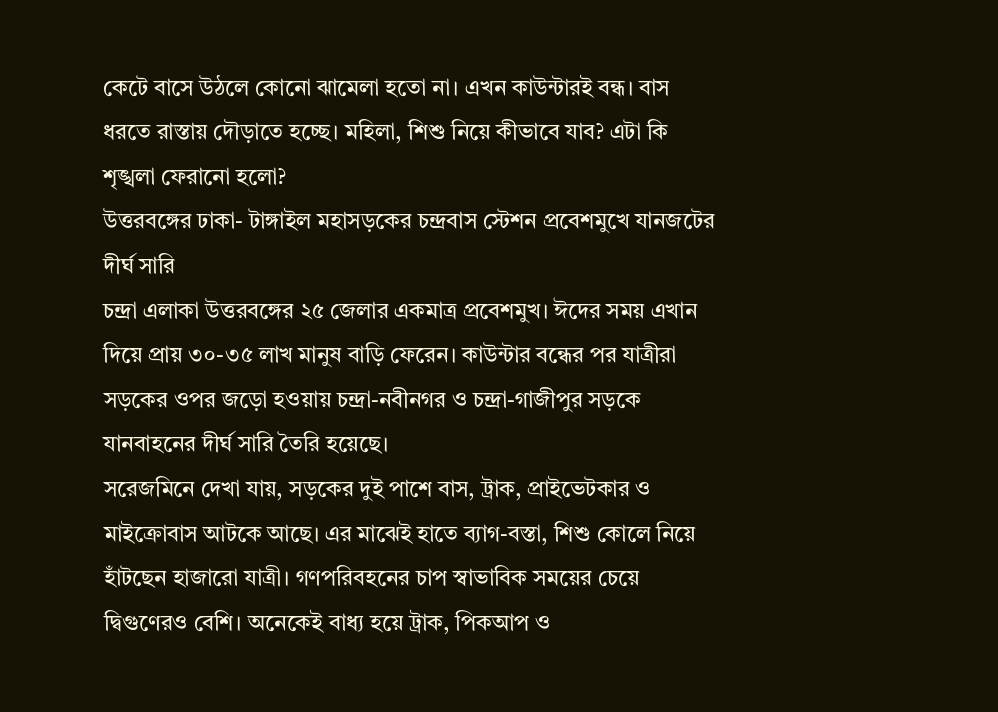কেটে বাসে উঠলে কোনো ঝামেলা হতো না। এখন কাউন্টারই বন্ধ। বাস ধরতে রাস্তায় দৌড়াতে হচ্ছে। মহিলা, শিশু নিয়ে কীভাবে যাব? এটা কি শৃঙ্খলা ফেরানো হলো?
উত্তরবঙ্গের ঢাকা- টাঙ্গাইল মহাসড়কের চন্দ্রবাস স্টেশন প্রবেশমুখে যানজটের দীর্ঘ সারি
চন্দ্রা এলাকা উত্তরবঙ্গের ২৫ জেলার একমাত্র প্রবেশমুখ। ঈদের সময় এখান দিয়ে প্রায় ৩০-৩৫ লাখ মানুষ বাড়ি ফেরেন। কাউন্টার বন্ধের পর যাত্রীরা সড়কের ওপর জড়ো হওয়ায় চন্দ্রা-নবীনগর ও চন্দ্রা-গাজীপুর সড়কে যানবাহনের দীর্ঘ সারি তৈরি হয়েছে।
সরেজমিনে দেখা যায়, সড়কের দুই পাশে বাস, ট্রাক, প্রাইভেটকার ও মাইক্রোবাস আটকে আছে। এর মাঝেই হাতে ব্যাগ-বস্তা, শিশু কোলে নিয়ে হাঁটছেন হাজারো যাত্রী। গণপরিবহনের চাপ স্বাভাবিক সময়ের চেয়ে দ্বিগুণেরও বেশি। অনেকেই বাধ্য হয়ে ট্রাক, পিকআপ ও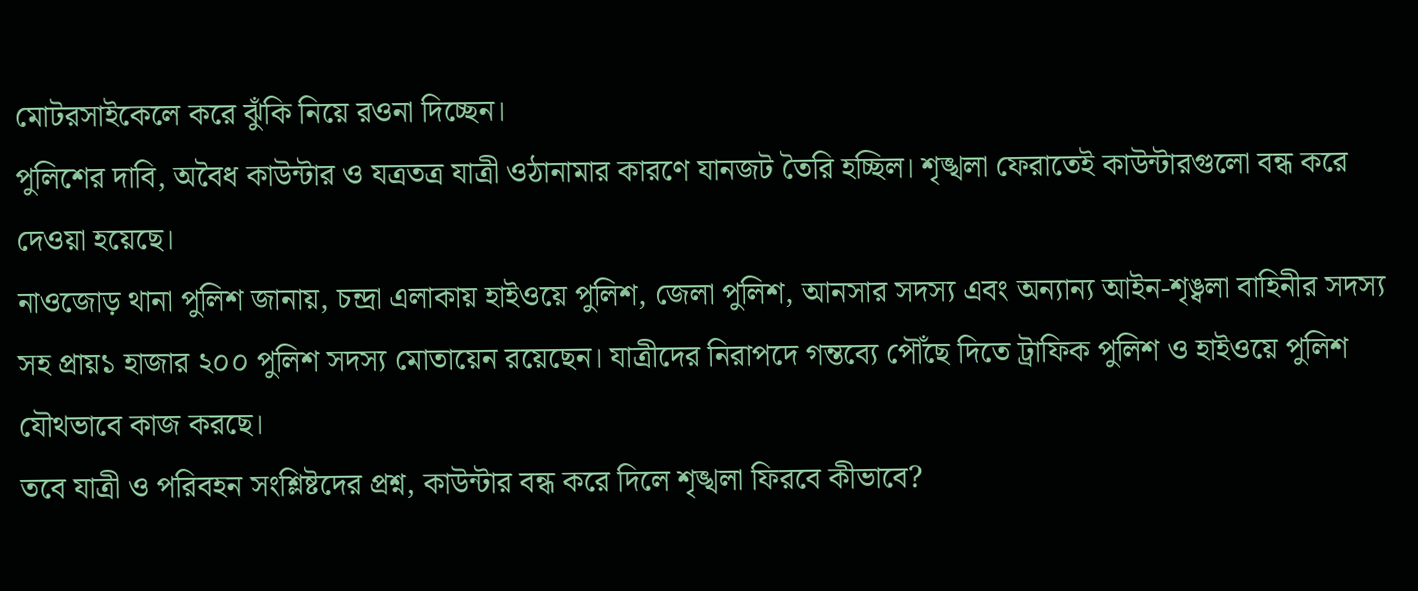মোটরসাইকেলে করে ঝুঁকি নিয়ে রওনা দিচ্ছেন।
পুলিশের দাবি, অবৈধ কাউন্টার ও যত্রতত্র যাত্রী ওঠানামার কারণে যানজট তৈরি হচ্ছিল। শৃঙ্খলা ফেরাতেই কাউন্টারগুলো বন্ধ করে দেওয়া হয়েছে।
নাওজোড় থানা পুলিশ জানায়, চন্দ্রা এলাকায় হাইওয়ে পুলিশ, জেলা পুলিশ, আনসার সদস্য এবং অন্যান্য আইন-শৃঙ্বলা বাহিনীর সদস্য সহ প্রায়১ হাজার ২০০ পুলিশ সদস্য মোতায়েন রয়েছেন। যাত্রীদের নিরাপদে গন্তব্যে পৌঁছে দিতে ট্রাফিক পুলিশ ও হাইওয়ে পুলিশ যৌথভাবে কাজ করছে।
তবে যাত্রী ও পরিবহন সংশ্লিষ্টদের প্রশ্ন, কাউন্টার বন্ধ করে দিলে শৃঙ্খলা ফিরবে কীভাবে?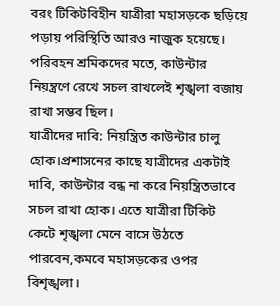বরং টিকিটবিহীন যাত্রীরা মহাসড়কে ছড়িয়ে পড়ায় পরিস্থিতি আরও নাজুক হয়েছে। পরিবহন শ্রমিকদের মতে, কাউন্টার নিয়ন্ত্রণে রেখে সচল রাখলেই শৃঙ্খলা বজায় রাখা সম্ভব ছিল।
যাত্রীদের দাবি: নিয়ন্ত্রিত কাউন্টার চালু হোক।প্রশাসনের কাছে যাত্রীদের একটাই দাবি, কাউন্টার বন্ধ না করে নিয়ন্ত্রিতভাবে সচল রাখা হোক। এতে যাত্রীরা টিকিট কেটে শৃঙ্খলা মেনে বাসে উঠতে পারবেন,কমবে মহাসড়কের ওপর বিশৃঙ্খলা।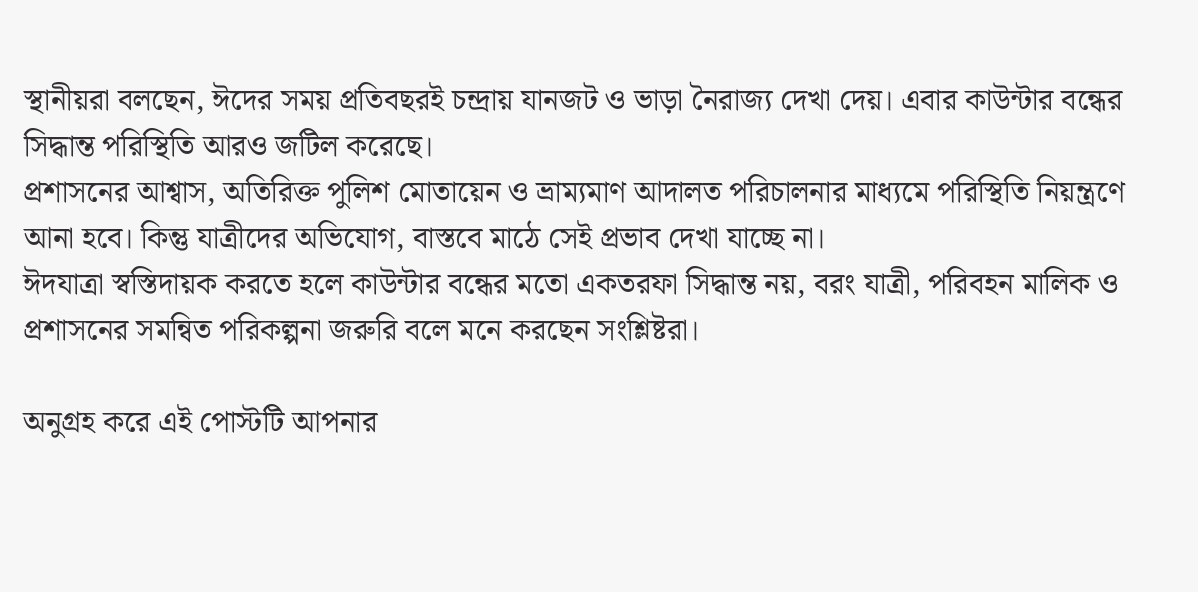স্থানীয়রা বলছেন, ঈদের সময় প্রতিবছরই চন্দ্রায় যানজট ও ভাড়া নৈরাজ্য দেখা দেয়। এবার কাউন্টার বন্ধের সিদ্ধান্ত পরিস্থিতি আরও জটিল করেছে।
প্রশাসনের আশ্বাস, অতিরিক্ত পুলিশ মোতায়েন ও ভ্রাম্যমাণ আদালত পরিচালনার মাধ্যমে পরিস্থিতি নিয়ন্ত্রণে আনা হবে। কিন্তু যাত্রীদের অভিযোগ, বাস্তবে মাঠে সেই প্রভাব দেখা যাচ্ছে না।
ঈদযাত্রা স্বস্তিদায়ক করতে হলে কাউন্টার বন্ধের মতো একতরফা সিদ্ধান্ত নয়, বরং যাত্রী, পরিবহন মালিক ও প্রশাসনের সমন্বিত পরিকল্পনা জরুরি বলে মনে করছেন সংশ্লিষ্টরা।

অনুগ্রহ করে এই পোস্টটি আপনার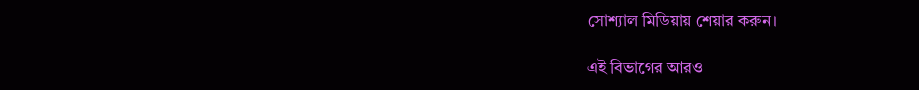সোশ্যাল মিডিয়ায় শেয়ার করুন।

এই বিভাগের আরও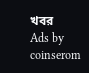খবর
Ads by coinserom